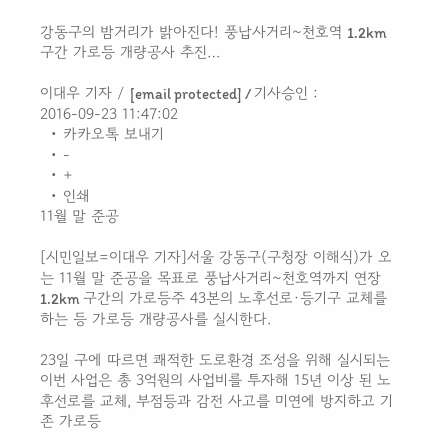강동구의 밤거리가 밝아진다! 풍납사거리~천호역 1.2km 구간 가로등 개량공사 추진…

이대우 기자 / [email protected] / 기사승인 : 2016-09-23 11:47:02
  • 카카오톡 보내기
  • -
  • +
  • 인쇄
11월 말 준공

[시민일보=이대우 기자]서울 강동구(구청장 이해식)가 오는 11월 말 준공을 목표로 풍납사거리~천호역까지 연장 1.2km 구간의 가로등주 43본의 노후선로·등기구 교체를 하는 등 가로등 개량공사를 실시한다.

23일 구에 따르면 쾌적한 도로환경 조성을 위해 실시되는 이번 사업은 총 3억원의 사업비를 투자해 15년 이상 된 노후선로를 교체, 부점등과 감전 사고를 미연에 방지하고 기존 가로등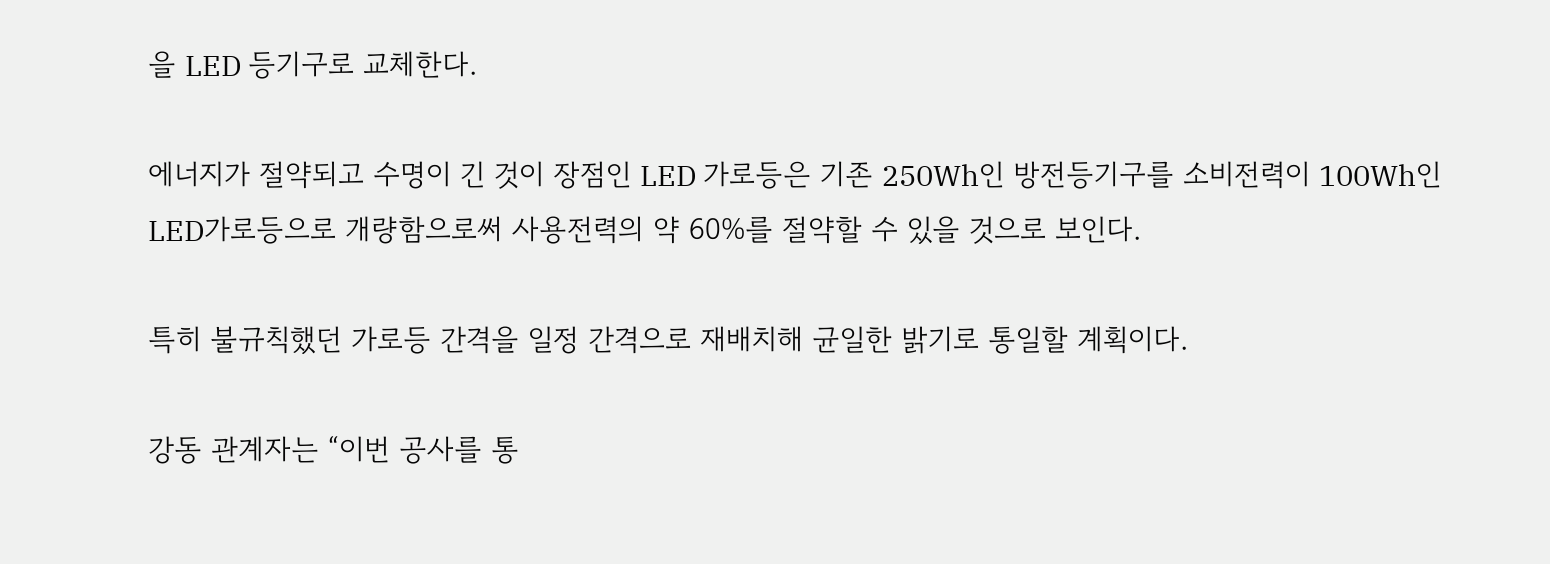을 LED 등기구로 교체한다.

에너지가 절약되고 수명이 긴 것이 장점인 LED 가로등은 기존 250Wh인 방전등기구를 소비전력이 100Wh인 LED가로등으로 개량함으로써 사용전력의 약 60%를 절약할 수 있을 것으로 보인다.

특히 불규칙했던 가로등 간격을 일정 간격으로 재배치해 균일한 밝기로 통일할 계획이다.

강동 관계자는 “이번 공사를 통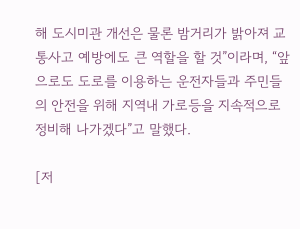해 도시미관 개선은 물론 밤거리가 밝아져 교통사고 예방에도 큰 역할을 할 것”이라며, “앞으로도 도로를 이용하는 운전자들과 주민들의 안전을 위해 지역내 가로등을 지속적으로 정비해 나가겠다”고 말했다.

[저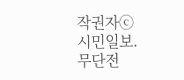작권자ⓒ 시민일보. 무단전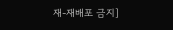재-재배포 금지]